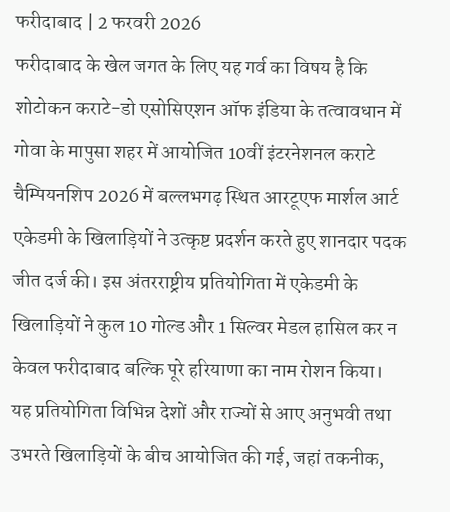फरीदाबाद | 2 फरवरी 2026
फरीदाबाद के खेल जगत के लिए यह गर्व का विषय है कि शोटोकन कराटे-डो एसोसिएशन ऑफ इंडिया के तत्वावधान में गोवा के मापुसा शहर में आयोजित 10वीं इंटरनेशनल कराटे चैम्पियनशिप 2026 में बल्लभगढ़ स्थित आरटूएफ मार्शल आर्ट एकेडमी के खिलाड़ियों ने उत्कृष्ट प्रदर्शन करते हुए शानदार पदक जीत दर्ज की। इस अंतरराष्ट्रीय प्रतियोगिता में एकेडमी के खिलाड़ियों ने कुल 10 गोल्ड और 1 सिल्वर मेडल हासिल कर न केवल फरीदाबाद बल्कि पूरे हरियाणा का नाम रोशन किया।
यह प्रतियोगिता विभिन्न देशों और राज्यों से आए अनुभवी तथा उभरते खिलाड़ियों के बीच आयोजित की गई, जहां तकनीक,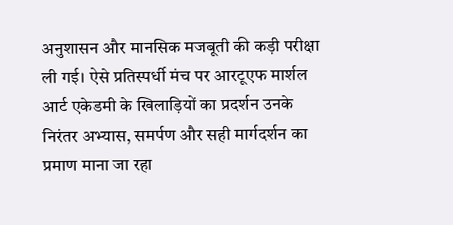अनुशासन और मानसिक मजबूती की कड़ी परीक्षा ली गई। ऐसे प्रतिस्पर्धी मंच पर आरटूएफ मार्शल आर्ट एकेडमी के खिलाड़ियों का प्रदर्शन उनके निरंतर अभ्यास, समर्पण और सही मार्गदर्शन का प्रमाण माना जा रहा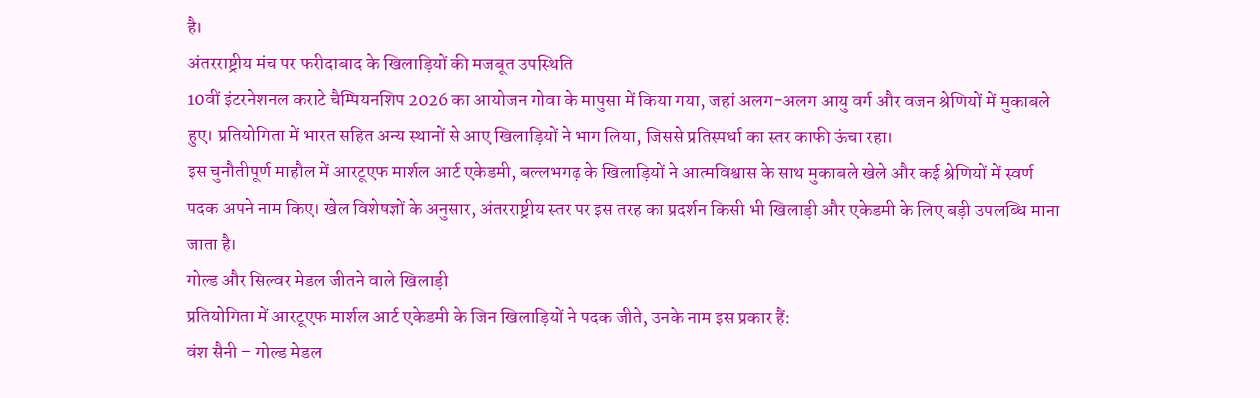है।
अंतरराष्ट्रीय मंच पर फरीदाबाद के खिलाड़ियों की मजबूत उपस्थिति
10वीं इंटरनेशनल कराटे चैम्पियनशिप 2026 का आयोजन गोवा के मापुसा में किया गया, जहां अलग-अलग आयु वर्ग और वजन श्रेणियों में मुकाबले हुए। प्रतियोगिता में भारत सहित अन्य स्थानों से आए खिलाड़ियों ने भाग लिया, जिससे प्रतिस्पर्धा का स्तर काफी ऊंचा रहा।
इस चुनौतीपूर्ण माहौल में आरटूएफ मार्शल आर्ट एकेडमी, बल्लभगढ़ के खिलाड़ियों ने आत्मविश्वास के साथ मुकाबले खेले और कई श्रेणियों में स्वर्ण पदक अपने नाम किए। खेल विशेषज्ञों के अनुसार, अंतरराष्ट्रीय स्तर पर इस तरह का प्रदर्शन किसी भी खिलाड़ी और एकेडमी के लिए बड़ी उपलब्धि माना जाता है।
गोल्ड और सिल्वर मेडल जीतने वाले खिलाड़ी
प्रतियोगिता में आरटूएफ मार्शल आर्ट एकेडमी के जिन खिलाड़ियों ने पदक जीते, उनके नाम इस प्रकार हैं:
वंश सैनी – गोल्ड मेडल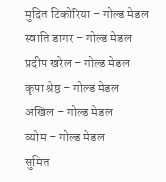मुदित टिकोरिया – गोल्ड मेडल
स्वाति डागर – गोल्ड मेडल
प्रदीप खरेल – गोल्ड मेडल
कृपा श्रेष्ठ – गोल्ड मेडल
अखिल – गोल्ड मेडल
व्योम – गोल्ड मेडल
सुमित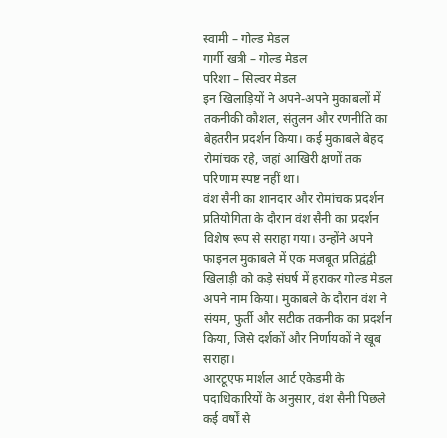स्वामी – गोल्ड मेडल
गार्गी खत्री – गोल्ड मेडल
परिशा – सिल्वर मेडल
इन खिलाड़ियों ने अपने-अपने मुकाबलों में तकनीकी कौशल, संतुलन और रणनीति का बेहतरीन प्रदर्शन किया। कई मुकाबले बेहद रोमांचक रहे, जहां आखिरी क्षणों तक परिणाम स्पष्ट नहीं था।
वंश सैनी का शानदार और रोमांचक प्रदर्शन
प्रतियोगिता के दौरान वंश सैनी का प्रदर्शन विशेष रूप से सराहा गया। उन्होंने अपने फाइनल मुकाबले में एक मजबूत प्रतिद्वंद्वी खिलाड़ी को कड़े संघर्ष में हराकर गोल्ड मेडल अपने नाम किया। मुकाबले के दौरान वंश ने संयम, फुर्ती और सटीक तकनीक का प्रदर्शन किया, जिसे दर्शकों और निर्णायकों ने खूब सराहा।
आरटूएफ मार्शल आर्ट एकेडमी के पदाधिकारियों के अनुसार, वंश सैनी पिछले कई वर्षों से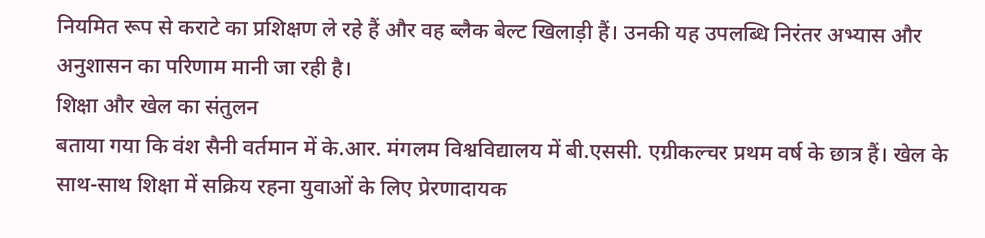नियमित रूप से कराटे का प्रशिक्षण ले रहे हैं और वह ब्लैक बेल्ट खिलाड़ी हैं। उनकी यह उपलब्धि निरंतर अभ्यास और अनुशासन का परिणाम मानी जा रही है।
शिक्षा और खेल का संतुलन
बताया गया कि वंश सैनी वर्तमान में के.आर. मंगलम विश्वविद्यालय में बी.एससी. एग्रीकल्चर प्रथम वर्ष के छात्र हैं। खेल के साथ-साथ शिक्षा में सक्रिय रहना युवाओं के लिए प्रेरणादायक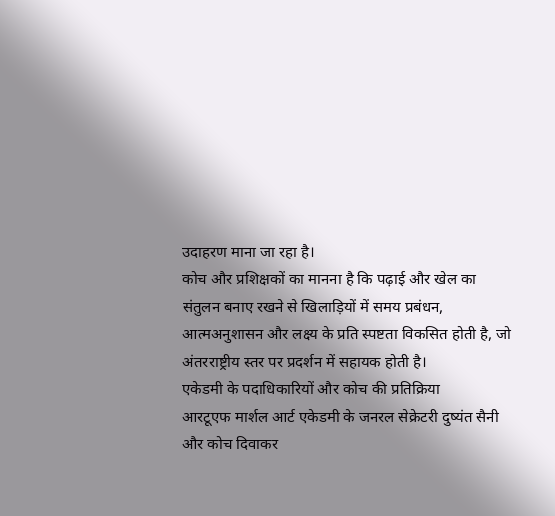उदाहरण माना जा रहा है।
कोच और प्रशिक्षकों का मानना है कि पढ़ाई और खेल का संतुलन बनाए रखने से खिलाड़ियों में समय प्रबंधन, आत्मअनुशासन और लक्ष्य के प्रति स्पष्टता विकसित होती है, जो अंतरराष्ट्रीय स्तर पर प्रदर्शन में सहायक होती है।
एकेडमी के पदाधिकारियों और कोच की प्रतिक्रिया
आरटूएफ मार्शल आर्ट एकेडमी के जनरल सेक्रेटरी दुष्यंत सैनी और कोच दिवाकर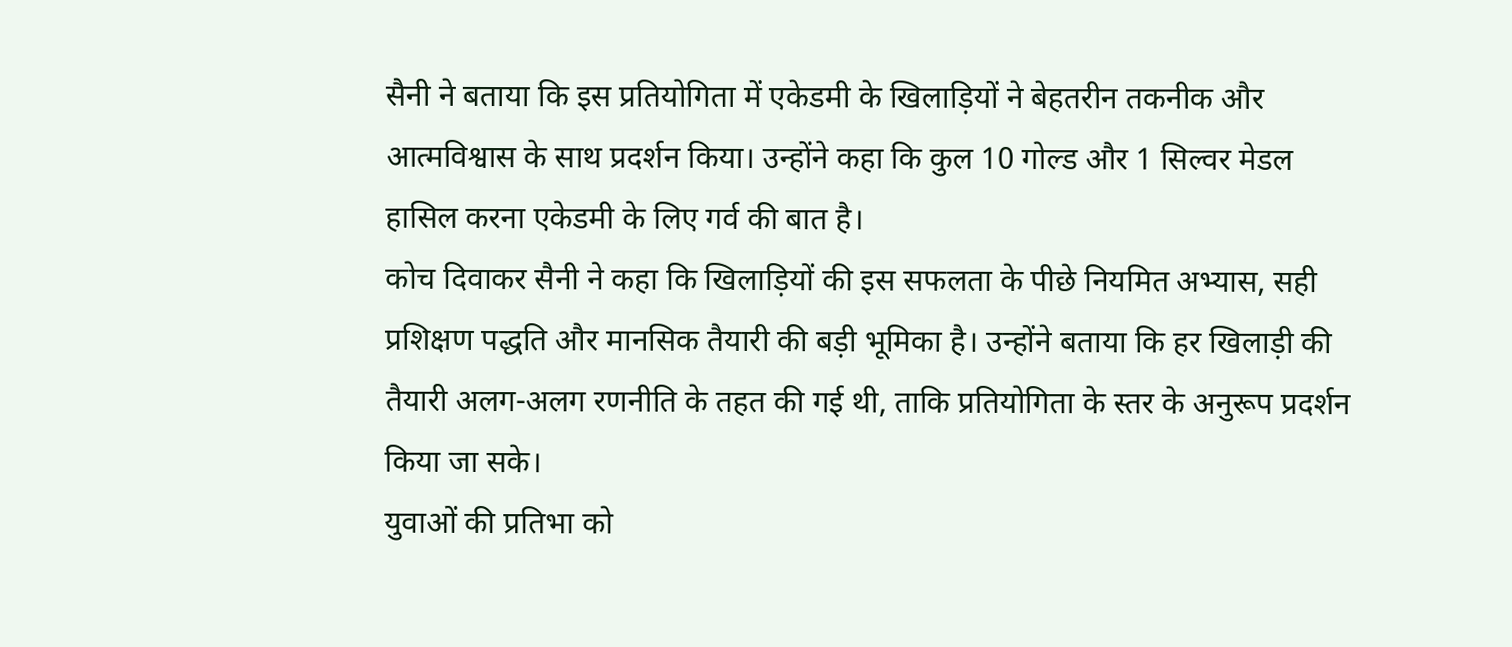सैनी ने बताया कि इस प्रतियोगिता में एकेडमी के खिलाड़ियों ने बेहतरीन तकनीक और आत्मविश्वास के साथ प्रदर्शन किया। उन्होंने कहा कि कुल 10 गोल्ड और 1 सिल्वर मेडल हासिल करना एकेडमी के लिए गर्व की बात है।
कोच दिवाकर सैनी ने कहा कि खिलाड़ियों की इस सफलता के पीछे नियमित अभ्यास, सही प्रशिक्षण पद्धति और मानसिक तैयारी की बड़ी भूमिका है। उन्होंने बताया कि हर खिलाड़ी की तैयारी अलग-अलग रणनीति के तहत की गई थी, ताकि प्रतियोगिता के स्तर के अनुरूप प्रदर्शन किया जा सके।
युवाओं की प्रतिभा को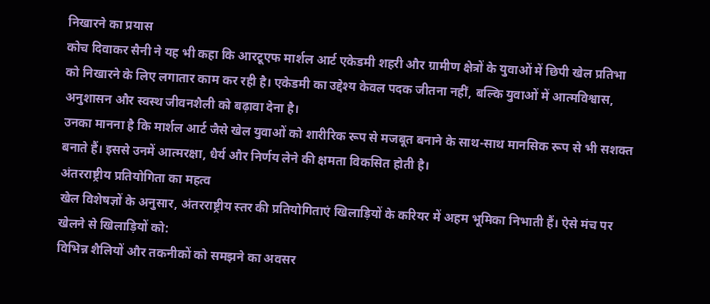निखारने का प्रयास
कोच दिवाकर सैनी ने यह भी कहा कि आरटूएफ मार्शल आर्ट एकेडमी शहरी और ग्रामीण क्षेत्रों के युवाओं में छिपी खेल प्रतिभा को निखारने के लिए लगातार काम कर रही है। एकेडमी का उद्देश्य केवल पदक जीतना नहीं, बल्कि युवाओं में आत्मविश्वास, अनुशासन और स्वस्थ जीवनशैली को बढ़ावा देना है।
उनका मानना है कि मार्शल आर्ट जैसे खेल युवाओं को शारीरिक रूप से मजबूत बनाने के साथ-साथ मानसिक रूप से भी सशक्त बनाते हैं। इससे उनमें आत्मरक्षा, धैर्य और निर्णय लेने की क्षमता विकसित होती है।
अंतरराष्ट्रीय प्रतियोगिता का महत्व
खेल विशेषज्ञों के अनुसार, अंतरराष्ट्रीय स्तर की प्रतियोगिताएं खिलाड़ियों के करियर में अहम भूमिका निभाती हैं। ऐसे मंच पर खेलने से खिलाड़ियों को:
विभिन्न शैलियों और तकनीकों को समझने का अवसर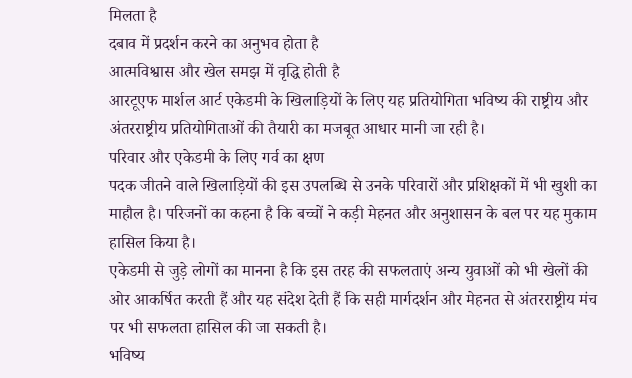मिलता है
दबाव में प्रदर्शन करने का अनुभव होता है
आत्मविश्वास और खेल समझ में वृद्धि होती है
आरटूएफ मार्शल आर्ट एकेडमी के खिलाड़ियों के लिए यह प्रतियोगिता भविष्य की राष्ट्रीय और अंतरराष्ट्रीय प्रतियोगिताओं की तैयारी का मजबूत आधार मानी जा रही है।
परिवार और एकेडमी के लिए गर्व का क्षण
पदक जीतने वाले खिलाड़ियों की इस उपलब्धि से उनके परिवारों और प्रशिक्षकों में भी खुशी का माहौल है। परिजनों का कहना है कि बच्चों ने कड़ी मेहनत और अनुशासन के बल पर यह मुकाम हासिल किया है।
एकेडमी से जुड़े लोगों का मानना है कि इस तरह की सफलताएं अन्य युवाओं को भी खेलों की ओर आकर्षित करती हैं और यह संदेश देती हैं कि सही मार्गदर्शन और मेहनत से अंतरराष्ट्रीय मंच पर भी सफलता हासिल की जा सकती है।
भविष्य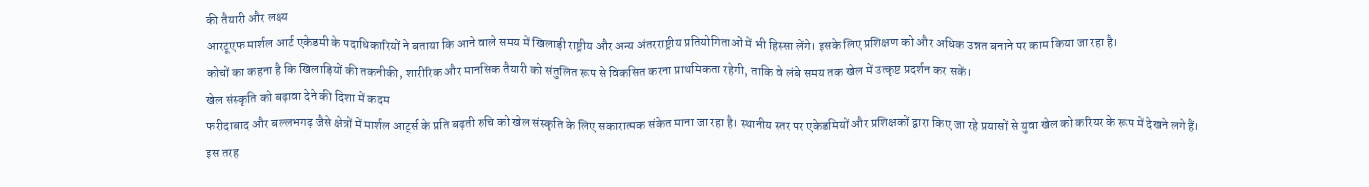की तैयारी और लक्ष्य
आरटूएफ मार्शल आर्ट एकेडमी के पदाधिकारियों ने बताया कि आने वाले समय में खिलाड़ी राष्ट्रीय और अन्य अंतरराष्ट्रीय प्रतियोगिताओं में भी हिस्सा लेंगे। इसके लिए प्रशिक्षण को और अधिक उन्नत बनाने पर काम किया जा रहा है।
कोचों का कहना है कि खिलाड़ियों की तकनीकी, शारीरिक और मानसिक तैयारी को संतुलित रूप से विकसित करना प्राथमिकता रहेगी, ताकि वे लंबे समय तक खेल में उत्कृष्ट प्रदर्शन कर सकें।
खेल संस्कृति को बढ़ावा देने की दिशा में कदम
फरीदाबाद और बल्लभगढ़ जैसे क्षेत्रों में मार्शल आर्ट्स के प्रति बढ़ती रुचि को खेल संस्कृति के लिए सकारात्मक संकेत माना जा रहा है। स्थानीय स्तर पर एकेडमियों और प्रशिक्षकों द्वारा किए जा रहे प्रयासों से युवा खेल को करियर के रूप में देखने लगे हैं।
इस तरह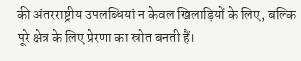की अंतरराष्ट्रीय उपलब्धियां न केवल खिलाड़ियों के लिए, बल्कि पूरे क्षेत्र के लिए प्रेरणा का स्रोत बनती हैं।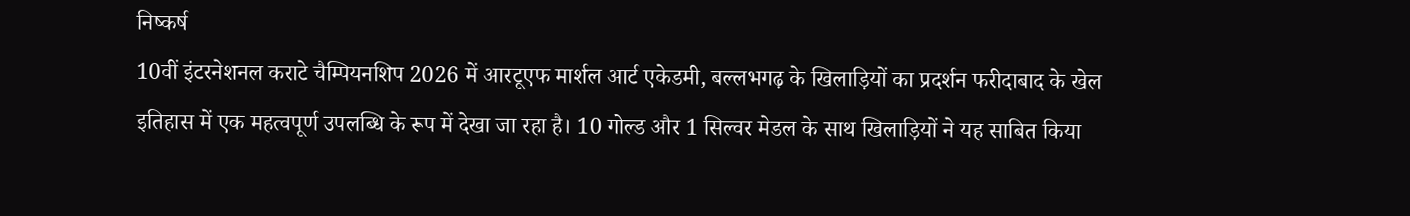निष्कर्ष
10वीं इंटरनेशनल कराटे चैम्पियनशिप 2026 में आरटूएफ मार्शल आर्ट एकेडमी, बल्लभगढ़ के खिलाड़ियों का प्रदर्शन फरीदाबाद के खेल इतिहास में एक महत्वपूर्ण उपलब्धि के रूप में देखा जा रहा है। 10 गोल्ड और 1 सिल्वर मेडल के साथ खिलाड़ियों ने यह साबित किया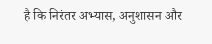है कि निरंतर अभ्यास, अनुशासन और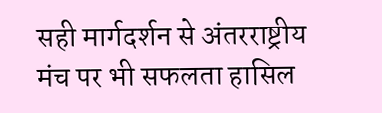सही मार्गदर्शन से अंतरराष्ट्रीय मंच पर भी सफलता हासिल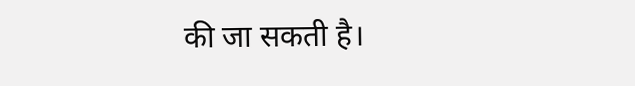की जा सकती है।